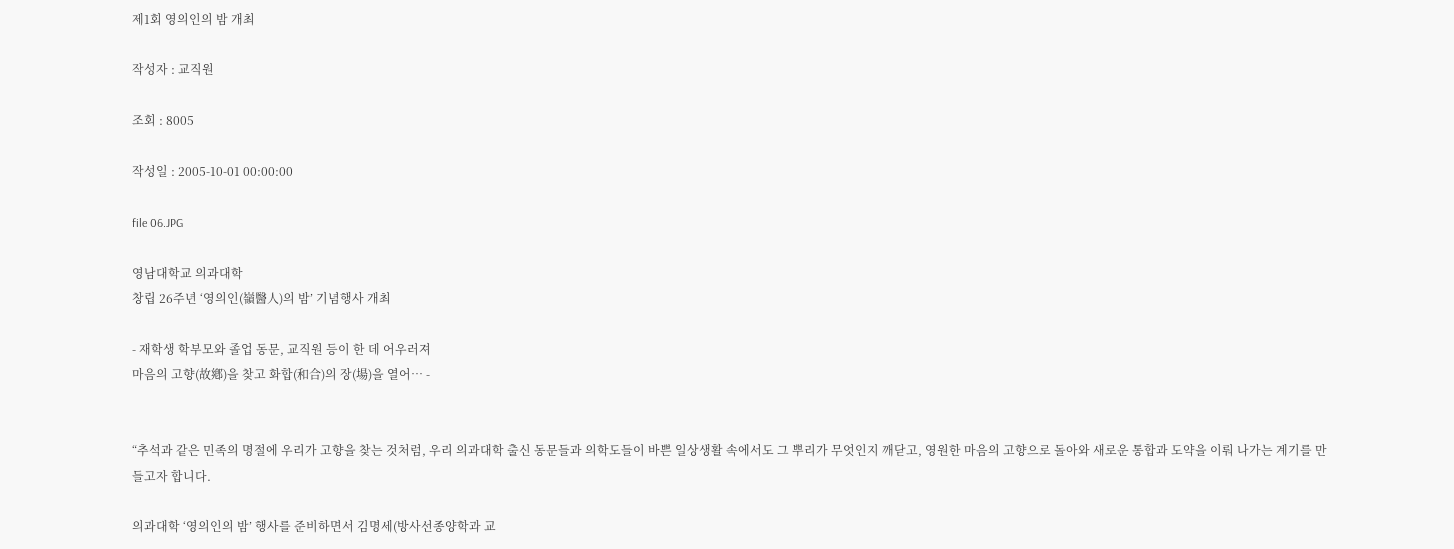제1회 영의인의 밤 개최

작성자 : 교직원

조회 : 8005

작성일 : 2005-10-01 00:00:00

file 06.JPG

영남대학교 의과대학
창립 26주년 ‘영의인(嶺醫人)의 밤’ 기념행사 개최

- 재학생 학부모와 졸업 동문, 교직원 등이 한 데 어우러져
마음의 고향(故鄕)을 찾고 화합(和合)의 장(場)을 열어… -


“추석과 같은 민족의 명절에 우리가 고향을 찾는 것처럼, 우리 의과대학 출신 동문들과 의학도들이 바쁜 일상생활 속에서도 그 뿌리가 무엇인지 깨닫고, 영원한 마음의 고향으로 돌아와 새로운 통합과 도약을 이뤄 나가는 계기를 만들고자 합니다.

의과대학 ‘영의인의 밤’ 행사를 준비하면서 김명세(방사선종양학과 교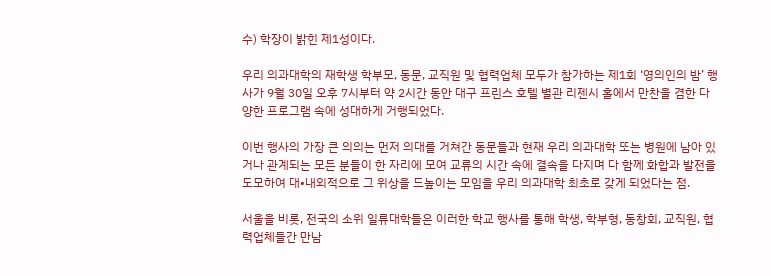수) 학장이 밝힌 제1성이다.

우리 의과대학의 재학생 학부모, 동문, 교직원 및 협력업체 모두가 참가하는 제1회 ‘영의인의 밤’ 행사가 9월 30일 오후 7시부터 약 2시간 동안 대구 프린스 호텔 별관 리젠시 홀에서 만찬을 겸한 다양한 프로그램 속에 성대하게 거행되었다.

이번 행사의 가장 큰 의의는 먼저 의대를 거쳐간 동문들과 현재 우리 의과대학 또는 병원에 남아 있거나 관계되는 모든 분들이 한 자리에 모여 교류의 시간 속에 결속을 다지며 다 함께 화합과 발전을 도모하여 대•내외적으로 그 위상을 드높이는 모임을 우리 의과대학 최초로 갖게 되었다는 점.

서울을 비롯, 전국의 소위 일류대학들은 이러한 학교 행사를 통해 학생, 학부형, 동창회, 교직원, 협력업체들간 만남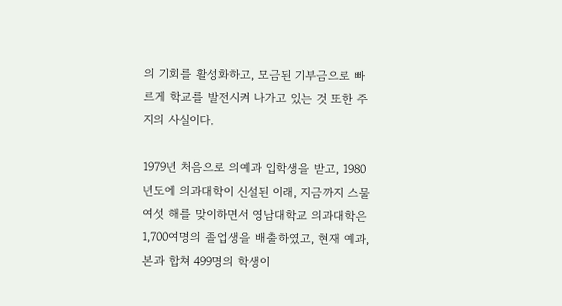의 기회를 활성화하고, 모금된 기부금으로 빠르게 학교를 발전시켜 나가고 있는 것 또한 주지의 사실이다.

1979년 처음으로 의예과 입학생을 받고, 1980년도에 의과대학이 신설된 이래, 지금까지 스물 여섯 해를 맞이하면서 영남대학교 의과대학은 1,700여명의 졸업생을 배출하였고, 현재 예과, 본과 합쳐 499명의 학생이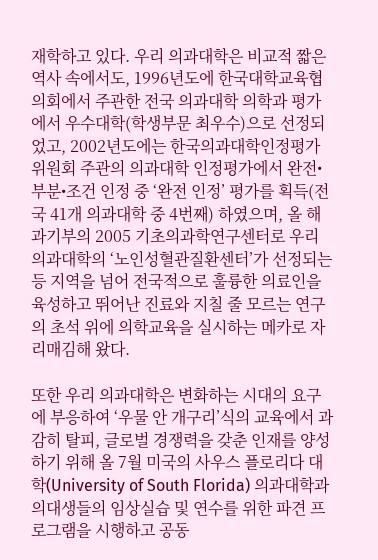재학하고 있다. 우리 의과대학은 비교적 짧은 역사 속에서도, 1996년도에 한국대학교육협의회에서 주관한 전국 의과대학 의학과 평가에서 우수대학(학생부문 최우수)으로 선정되었고, 2002년도에는 한국의과대학인정평가위원회 주관의 의과대학 인정평가에서 완전•부분•조건 인정 중 ‘완전 인정’ 평가를 획득(전국 41개 의과대학 중 4번째) 하였으며, 올 해 과기부의 2005 기초의과학연구센터로 우리 의과대학의 ‘노인성혈관질환센터’가 선정되는 등 지역을 넘어 전국적으로 훌륭한 의료인을 육성하고 뛰어난 진료와 지칠 줄 모르는 연구의 초석 위에 의학교육을 실시하는 메카로 자리매김해 왔다.

또한 우리 의과대학은 변화하는 시대의 요구에 부응하여 ‘우물 안 개구리’식의 교육에서 과감히 탈피, 글로벌 경쟁력을 갖춘 인재를 양성하기 위해 올 7월 미국의 사우스 플로리다 대학(University of South Florida) 의과대학과 의대생들의 임상실습 및 연수를 위한 파견 프로그램을 시행하고 공동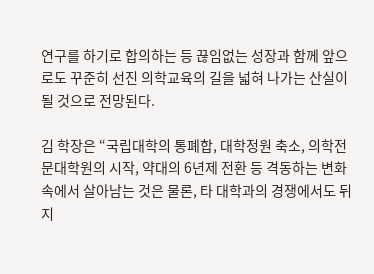연구를 하기로 합의하는 등 끊임없는 성장과 함께 앞으로도 꾸준히 선진 의학교육의 길을 넓혀 나가는 산실이 될 것으로 전망된다.

김 학장은 “국립대학의 통폐합, 대학정원 축소, 의학전문대학원의 시작, 약대의 6년제 전환 등 격동하는 변화 속에서 살아남는 것은 물론, 타 대학과의 경쟁에서도 뒤지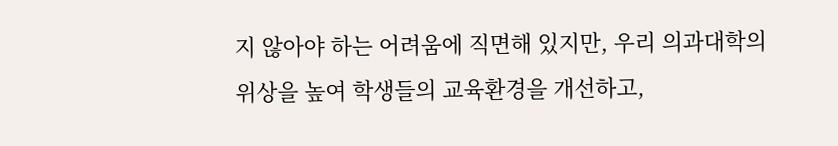지 않아야 하는 어려움에 직면해 있지만, 우리 의과대학의 위상을 높여 학생들의 교육환경을 개선하고,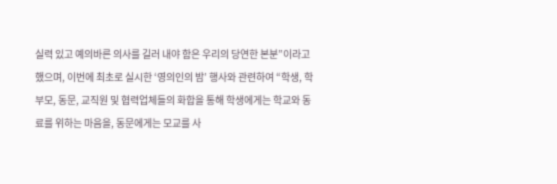실력 있고 예의바른 의사를 길러 내야 함은 우리의 당연한 본분”이라고 했으며, 이번에 최초로 실시한 ‘영의인의 밤’ 행사와 관련하여 “학생, 학부모, 동문, 교직원 및 협력업체들의 화합을 통해 학생에게는 학교와 동료를 위하는 마음을, 동문에게는 모교를 사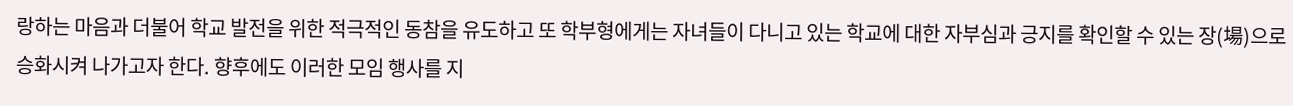랑하는 마음과 더불어 학교 발전을 위한 적극적인 동참을 유도하고 또 학부형에게는 자녀들이 다니고 있는 학교에 대한 자부심과 긍지를 확인할 수 있는 장(場)으로 승화시켜 나가고자 한다. 향후에도 이러한 모임 행사를 지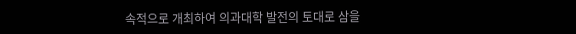속적으로 개최하여 의과대학 발전의 토대로 삼을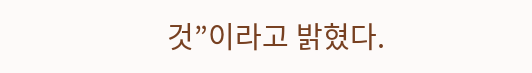것”이라고 밝혔다.